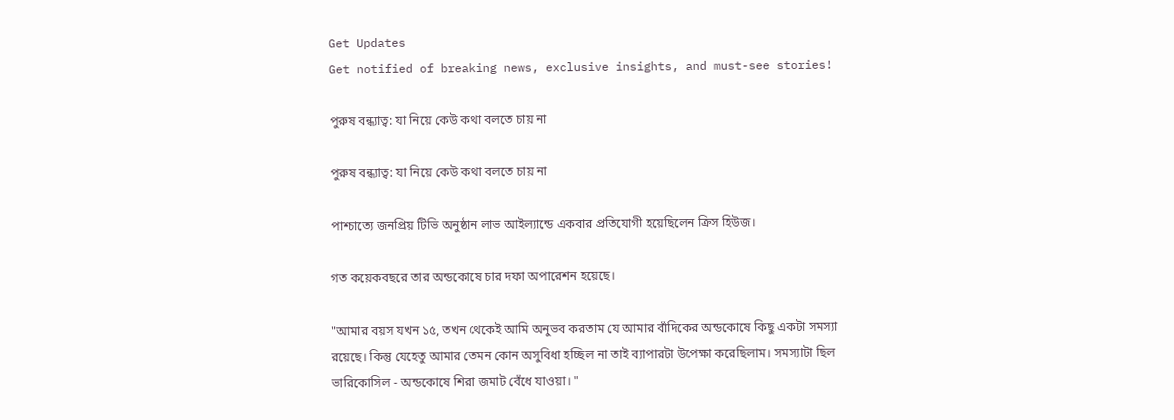Get Updates
Get notified of breaking news, exclusive insights, and must-see stories!

পুরুষ বন্ধ্যাত্ব: যা নিয়ে কেউ কথা বলতে চায় না

পুরুষ বন্ধ্যাত্ব: যা নিয়ে কেউ কথা বলতে চায় না

পাশ্চাত্যে জনপ্রিয় টিভি অনুষ্ঠান লাভ আইল্যান্ডে একবার প্রতিযোগী হয়েছিলেন ক্রিস হিউজ।

গত কয়েকবছরে তার অন্ডকোষে চার দফা অপারেশন হয়েছে।

"আমার বয়স যখন ১৫, তখন থেকেই আমি অনুভব করতাম যে আমার বাঁদিকের অন্ডকোষে কিছু একটা সমস্যা রয়েছে। কিন্তু যেহেতু আমার তেমন কোন অসুবিধা হচ্ছিল না তাই ব্যাপারটা উপেক্ষা করেছিলাম। সমস্যাটা ছিল ভারিকোসিল - অন্ডকোষে শিরা জমাট বেঁধে যাওয়া। "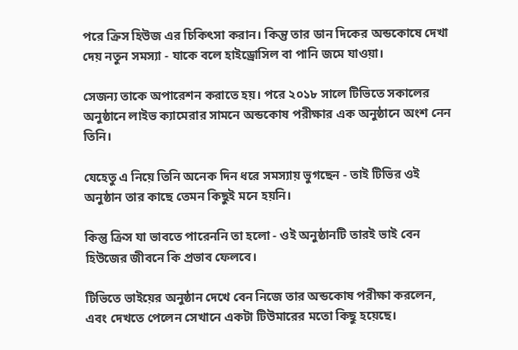পরে ক্রিস হিউজ এর চিকিৎসা করান। কিন্তু তার ডান দিকের অন্ডকোষে দেখা দেয় নতুন সমস্যা - যাকে বলে হাইড্রোসিল বা পানি জমে যাওয়া।

সেজন্য তাকে অপারেশন করাতে হয়। পরে ২০১৮ সালে টিভিতে সকালের অনুষ্ঠানে লাইভ ক্যামেরার সামনে অন্ডকোষ পরীক্ষার এক অনুষ্ঠানে অংশ নেন তিনি।

যেহেতু এ নিয়ে তিনি অনেক দিন ধরে সমস্যায় ভুগছেন - তাই টিভির ওই অনুষ্ঠান তার কাছে তেমন কিছুই মনে হয়নি।

কিন্তু ক্রিস যা ভাবতে পারেননি তা হলো - ওই অনুষ্ঠানটি তারই ভাই বেন হিউজের জীবনে কি প্রভাব ফেলবে।

টিভিতে ভাইয়ের অনুষ্ঠান দেখে বেন নিজে তার অন্ডকোষ পরীক্ষা করলেন, এবং দেখতে পেলেন সেখানে একটা টিউমারের মতো কিছু হয়েছে।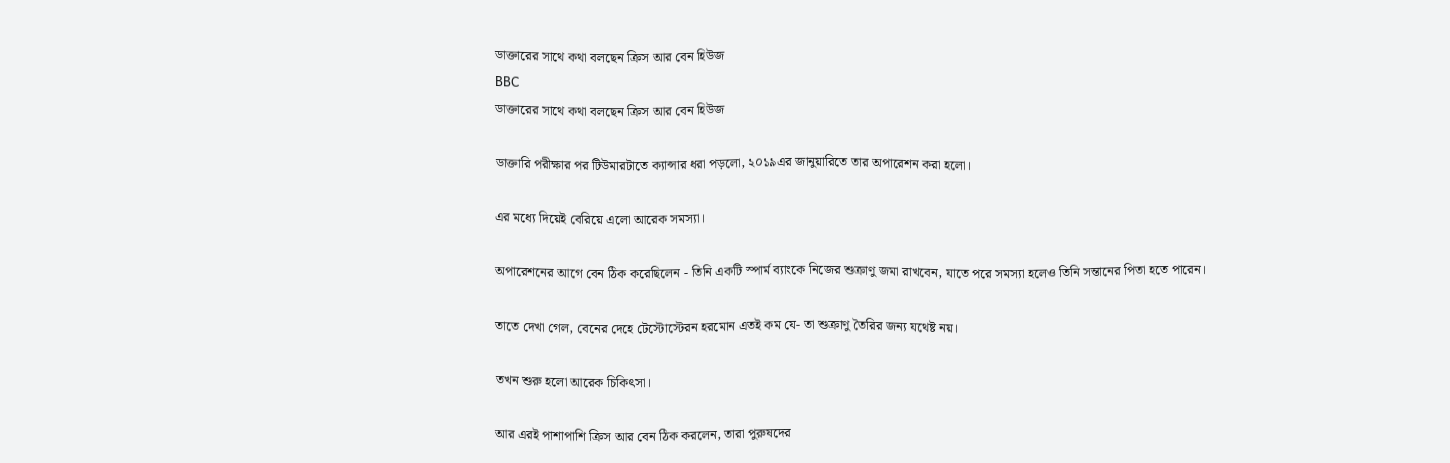ডাক্তারের সাথে কথা বলছেন ক্রিস আর বেন হিউজ
BBC
ডাক্তারের সাথে কথা বলছেন ক্রিস আর বেন হিউজ

ডাক্তারি পরীক্ষার পর টিউমারটাতে ক্যান্সার ধরা পড়লো, ২০১৯এর জানুয়ারিতে তার অপারেশন করা হলো।

এর মধ্যে দিয়েই বেরিয়ে এলো আরেক সমস্যা।

অপারেশনের আগে বেন ঠিক করেছিলেন - তিনি একটি স্পার্ম ব্যাংকে নিজের শুক্রাণু জমা রাখবেন, যাতে পরে সমস্যা হলেও তিনি সন্তানের পিতা হতে পারেন।

তাতে দেখা গেল, বেনের দেহে টেস্টোস্টেরন হরমোন এতই কম যে- তা শুক্রাণু তৈরির জন্য যথেষ্ট নয়।

তখন শুরু হলো আরেক চিকিৎসা।

আর এরই পাশাপাশি ক্রিস আর বেন ঠিক করলেন, তারা পুরুষদের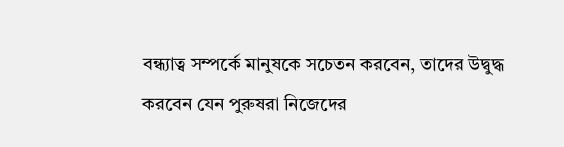বন্ধ্যাত্ব সম্পর্কে মানুষকে সচেতন করবেন, তাদের উদ্বুদ্ধ করবেন যেন পুরুষরা নিজেদের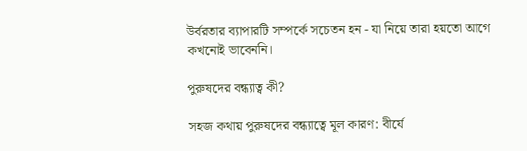উর্বরতার ব্যাপারটি সম্পর্কে সচেতন হন - যা নিয়ে তারা হয়তো আগে কখনোই ভাবেননি।

পুরুষদের বন্ধ্যাত্ব কী?

সহজ কথায় পুরুষদের বন্ধ্যাত্বে মূল কারণ: বীর্যে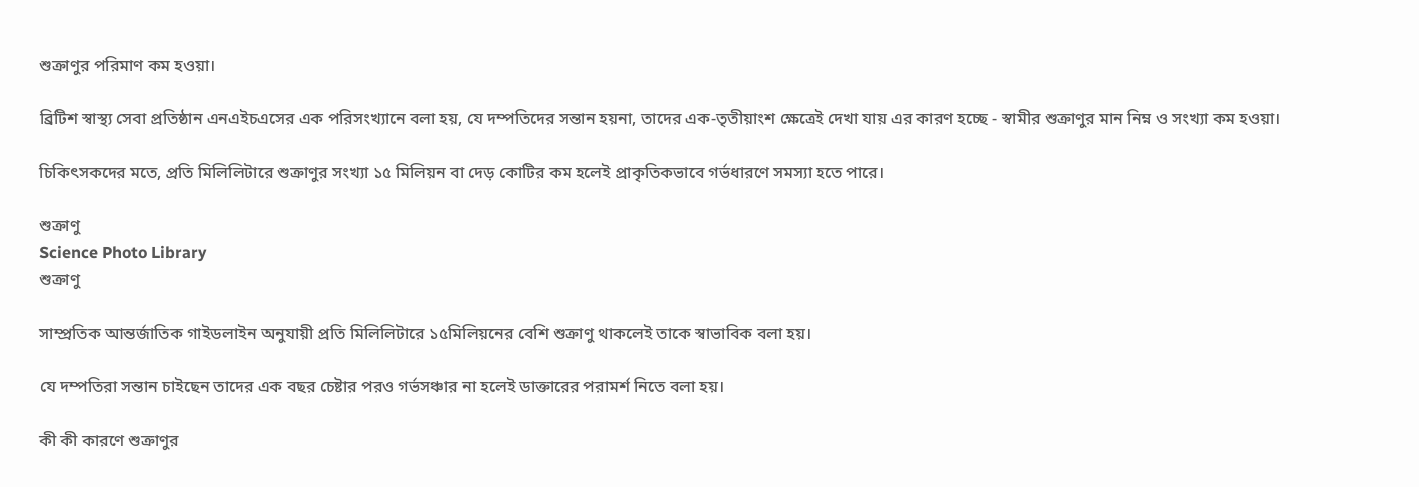শুক্রাণুর পরিমাণ কম হওয়া।

ব্রিটিশ স্বাস্থ্য সেবা প্রতিষ্ঠান এনএইচএসের এক পরিসংখ্যানে বলা হয়, যে দম্পতিদের সন্তান হয়না, তাদের এক-তৃতীয়াংশ ক্ষেত্রেই দেখা যায় এর কারণ হচ্ছে - স্বামীর শুক্রাণুর মান নিম্ন ও সংখ্যা কম হওয়া।

চিকিৎসকদের মতে, প্রতি মিলিলিটারে শুক্রাণুর সংখ্যা ১৫ মিলিয়ন বা দেড় কোটির কম হলেই প্রাকৃতিকভাবে গর্ভধারণে সমস্যা হতে পারে।

শুক্রাণু
Science Photo Library
শুক্রাণু

সাম্প্রতিক আন্তর্জাতিক গাইডলাইন অনুযায়ী প্রতি মিলিলিটারে ১৫মিলিয়নের বেশি শুক্রাণু থাকলেই তাকে স্বাভাবিক বলা হয়।

যে দম্পতিরা সন্তান চাইছেন তাদের এক বছর চেষ্টার পরও গর্ভসঞ্চার না হলেই ডাক্তারের পরামর্শ নিতে বলা হয়।

কী কী কারণে শুক্রাণুর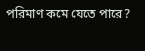পরিমাণ কমে যেতে পারে?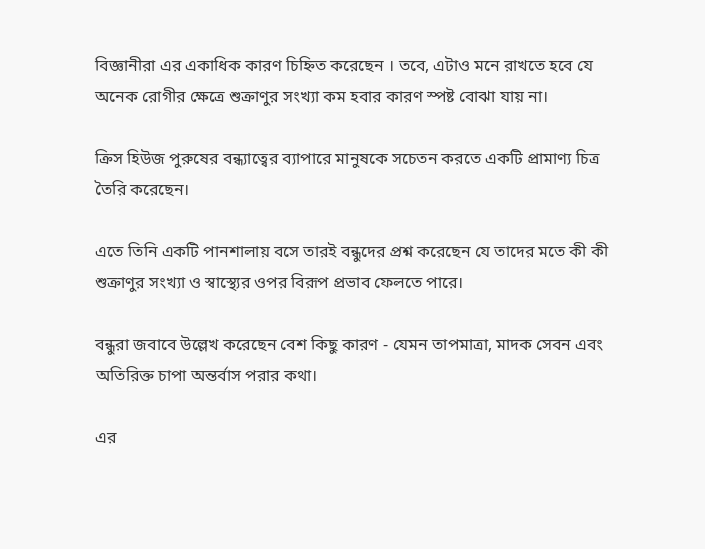বিজ্ঞানীরা এর একাধিক কারণ চিহ্নিত করেছেন । তবে, এটাও মনে রাখতে হবে যে অনেক রোগীর ক্ষেত্রে শুক্রাণুর সংখ্যা কম হবার কারণ স্পষ্ট বোঝা যায় না।

ক্রিস হিউজ পুরুষের বন্ধ্যাত্বের ব্যাপারে মানুষকে সচেতন করতে একটি প্রামাণ্য চিত্র তৈরি করেছেন।

এতে তিনি একটি পানশালায় বসে তারই বন্ধুদের প্রশ্ন করেছেন যে তাদের মতে কী কী শুক্রাণুর সংখ্যা ও স্বাস্থ্যের ওপর বিরূপ প্রভাব ফেলতে পারে।

বন্ধুরা জবাবে উল্লেখ করেছেন বেশ কিছু কারণ - যেমন তাপমাত্রা, মাদক সেবন এবং অতিরিক্ত চাপা অন্তর্বাস পরার কথা।

এর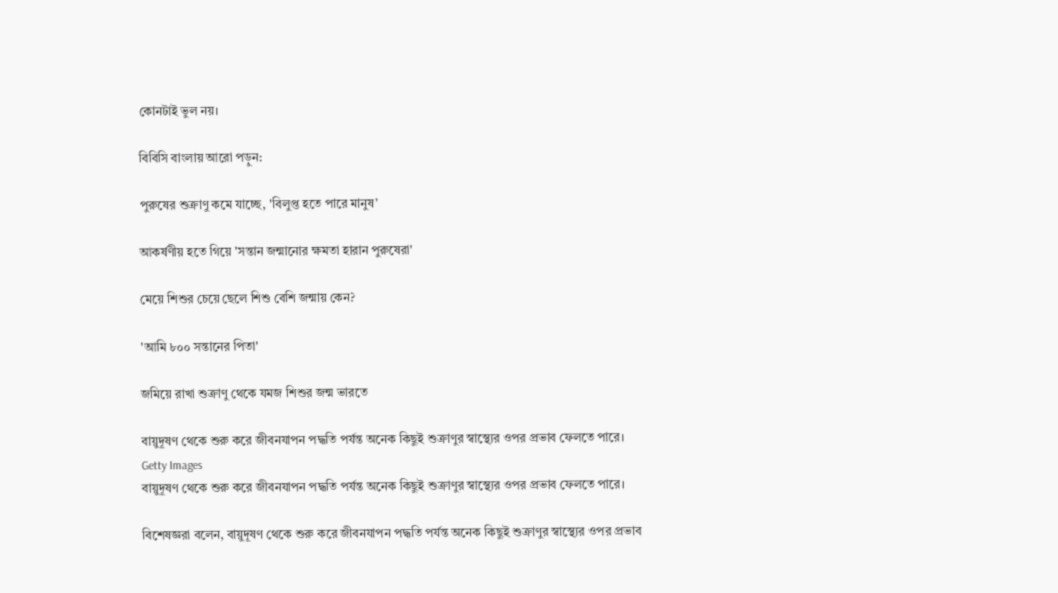কোনটাই ভুল নয়।

বিবিসি বাংলায় আরো পড়ুন:

পুরুষের শুক্রাণু কমে যাচ্ছে, 'বিলুপ্ত হতে পারে মানুষ’

আকর্ষণীয় হতে গিয়ে 'সন্তান জন্মানোর ক্ষমতা হারান পুরুষেরা'

মেয়ে শিশুর চেয়ে ছেলে শিশু বেশি জন্মায় কেন?

'আমি ৮০০ সন্তানের পিতা'

জমিয়ে রাখা শুক্রাণু থেকে যমজ শিশুর জন্ম ভারতে

বায়ুদূষণ থেকে শুরু করে জীবনযাপন পদ্ধতি পর্যন্ত অনেক কিছুই শুক্রাণুর স্বাস্থ্যের ওপর প্রভাব ফেলতে পারে।
Getty Images
বায়ুদূষণ থেকে শুরু করে জীবনযাপন পদ্ধতি পর্যন্ত অনেক কিছুই শুক্রাণুর স্বাস্থ্যের ওপর প্রভাব ফেলতে পারে।

বিশেষজ্ঞরা বলেন, বায়ুদূষণ থেকে শুরু করে জীবনযাপন পদ্ধতি পর্যন্ত অনেক কিছুই শুক্রাণুর স্বাস্থ্যের ওপর প্রভাব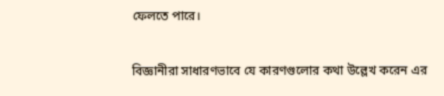ফেলতে পারে।

বিজ্ঞানীরা সাধারণভাবে যে কারণগুলোর কথা উল্লেখ করেন এর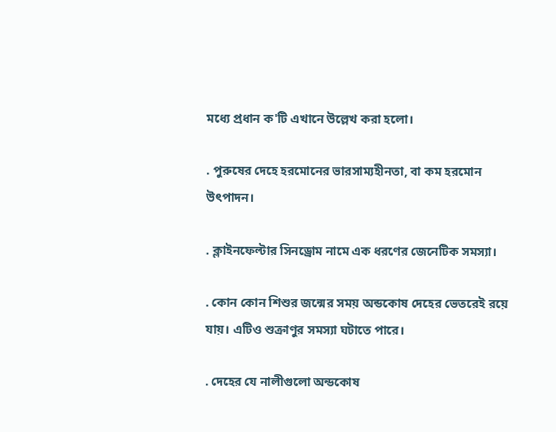মধ্যে প্রধান ক'টি এখানে উল্লেখ করা হলো।

. পুরুষের দেহে হরমোনের ভারসাম্যহীনতা, বা কম হরমোন উৎপাদন।

. ক্লাইনফেল্টার সিনড্রোম নামে এক ধরণের জেনেটিক সমস্যা।

. কোন কোন শিশুর জন্মের সময় অন্ডকোষ দেহের ভেতরেই রয়ে যায়। এটিও শুক্রাণুর সমস্যা ঘটাতে পারে।

. দেহের যে নালীগুলো অন্ডকোষ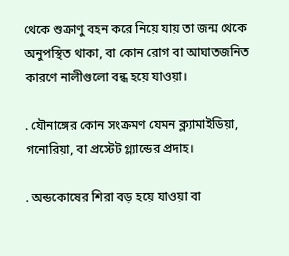থেকে শুক্রাণু বহন করে নিয়ে যায় তা জন্ম থেকে অনুপস্থিত থাকা, বা কোন রোগ বা আঘাতজনিত কারণে নালীগুলো বন্ধ হয়ে যাওয়া।

. যৌনাঙ্গের কোন সংক্রমণ যেমন ক্ল্যামাইডিয়া, গনোরিয়া, বা প্রস্টেট গ্ল্যান্ডের প্রদাহ।

. অন্ডকোষের শিরা বড় হয়ে যাওয়া বা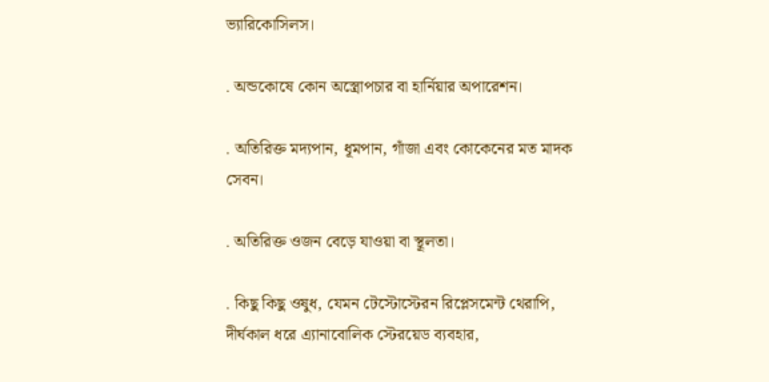ভ্যারিকোসিলস।

. অন্ডকোষে কোন অস্ত্রোপচার বা হার্নিয়ার অপারেশন।

. অতিরিক্ত মদ্যপান, ধূমপান, গাঁজা এবং কোকেনের মত মাদক সেবন।

. অতিরিক্ত ওজন বেড়ে যাওয়া বা স্থূলতা।

. কিছু কিছু ওষুধ, যেমন টেস্টোস্টেরন রিপ্লেসমেন্ট থেরাপি, দীর্ঘকাল ধরে এ্যানাবোলিক স্টেরয়েড ব্যবহার,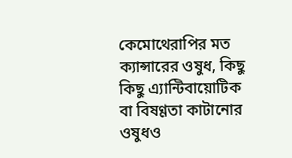কেমোথেরাপির মত ক্যান্সারের ওষুধ, কিছু কিছু এ্যান্টিবায়োটিক বা বিষণ্ণতা কাটানোর ওষুধও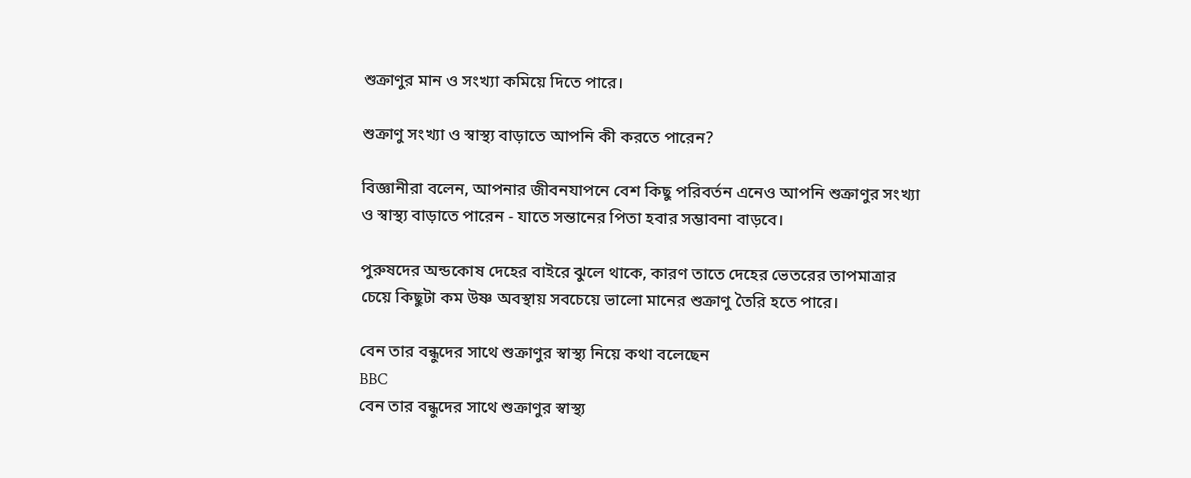শুক্রাণুর মান ও সংখ্যা কমিয়ে দিতে পারে।

শুক্রাণু সংখ্যা ও স্বাস্থ্য বাড়াতে আপনি কী করতে পারেন?

বিজ্ঞানীরা বলেন, আপনার জীবনযাপনে বেশ কিছু পরিবর্তন এনেও আপনি শুক্রাণুর সংখ্যা ও স্বাস্থ্য বাড়াতে পারেন - যাতে সন্তানের পিতা হবার সম্ভাবনা বাড়বে।

পুরুষদের অন্ডকোষ দেহের বাইরে ঝুলে থাকে, কারণ তাতে দেহের ভেতরের তাপমাত্রার চেয়ে কিছুটা কম উষ্ণ অবস্থায় সবচেয়ে ভালো মানের শুক্রাণু তৈরি হতে পারে।

বেন তার বন্ধুদের সাথে শুক্রাণুর স্বাস্থ্য নিয়ে কথা বলেছেন
BBC
বেন তার বন্ধুদের সাথে শুক্রাণুর স্বাস্থ্য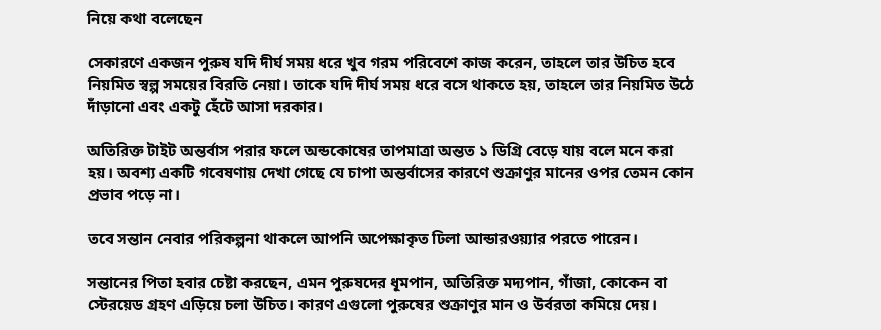নিয়ে কথা বলেছেন

সেকারণে একজন পুরুষ যদি দীর্ঘ সময় ধরে খুব গরম পরিবেশে কাজ করেন, তাহলে তার উচিত হবে নিয়মিত স্বল্প সময়ের বিরতি নেয়া। তাকে যদি দীর্ঘ সময় ধরে বসে থাকতে হয়, তাহলে তার নিয়মিত উঠে দাঁড়ানো এবং একটু হেঁটে আসা দরকার।

অতিরিক্ত টাইট অন্তর্বাস পরার ফলে অন্ডকোষের তাপমাত্রা অন্তত ১ ডিগ্রি বেড়ে যায় বলে মনে করা হয়। অবশ্য একটি গবেষণায় দেখা গেছে যে চাপা অন্তর্বাসের কারণে শুক্রাণুর মানের ওপর তেমন কোন প্রভাব পড়ে না।

তবে সন্তান নেবার পরিকল্পনা থাকলে আপনি অপেক্ষাকৃত ঢিলা আন্ডারওয়্যার পরতে পারেন।

সন্তানের পিতা হবার চেষ্টা করছেন, এমন পুরুষদের ধূমপান, অতিরিক্ত মদ্যপান, গাঁজা, কোকেন বা স্টেরয়েড গ্রহণ এড়িয়ে চলা উচিত। কারণ এগুলো পুরুষের শুক্রাণুর মান ও উর্বরতা কমিয়ে দেয়।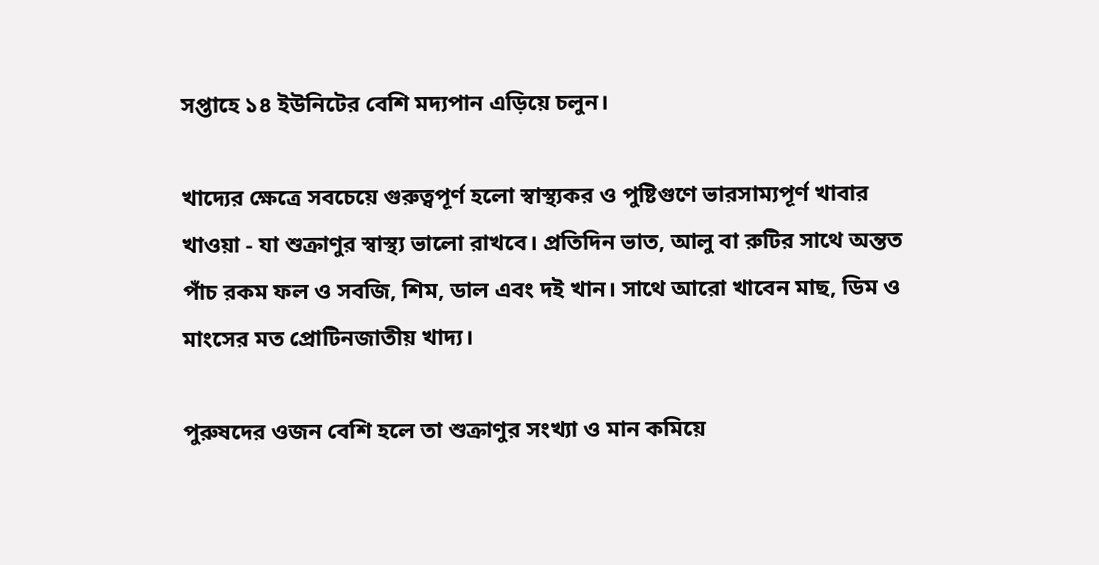সপ্তাহে ১৪ ইউনিটের বেশি মদ্যপান এড়িয়ে চলুন।

খাদ্যের ক্ষেত্রে সবচেয়ে গুরুত্বপূর্ণ হলো স্বাস্থ্যকর ও পুষ্টিগুণে ভারসাম্যপূর্ণ খাবার খাওয়া - যা শুক্রাণুর স্বাস্থ্য ভালো রাখবে। প্রতিদিন ভাত, আলু বা রুটির সাথে অন্তত পাঁচ রকম ফল ও সবজি, শিম, ডাল এবং দই খান। সাথে আরো খাবেন মাছ, ডিম ও মাংসের মত প্রোটিনজাতীয় খাদ্য।

পুরুষদের ওজন বেশি হলে তা শুক্রাণুর সংখ্যা ও মান কমিয়ে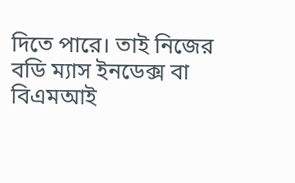দিতে পারে। তাই নিজের বডি ম্যাস ইনডেক্স বা বিএমআই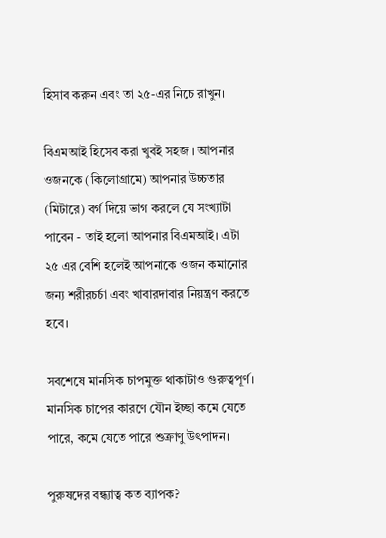হিসাব করুন এবং তা ২৫-এর নিচে রাখুন।

বিএমআই হিসেব করা খুবই সহজ । আপনার ওজনকে (কিলোগ্রামে) আপনার উচ্চতার (মিটারে) বর্গ দিয়ে ভাগ করলে যে সংখ্যাটা পাবেন - তাই হলো আপনার বিএমআই। এটা ২৫ এর বেশি হলেই আপনাকে ওজন কমানোর জন্য শরীরচর্চা এবং খাবারদাবার নিয়ন্ত্রণ করতে হবে।

সবশেষে মানসিক চাপমুক্ত থাকাটাও গুরুত্বপূর্ণ। মানসিক চাপের কারণে যৌন ইচ্ছা কমে যেতে পারে, কমে যেতে পারে শুক্রাণু উৎপাদন।

পুরুষদের বন্ধ্যাত্ব কত ব্যাপক?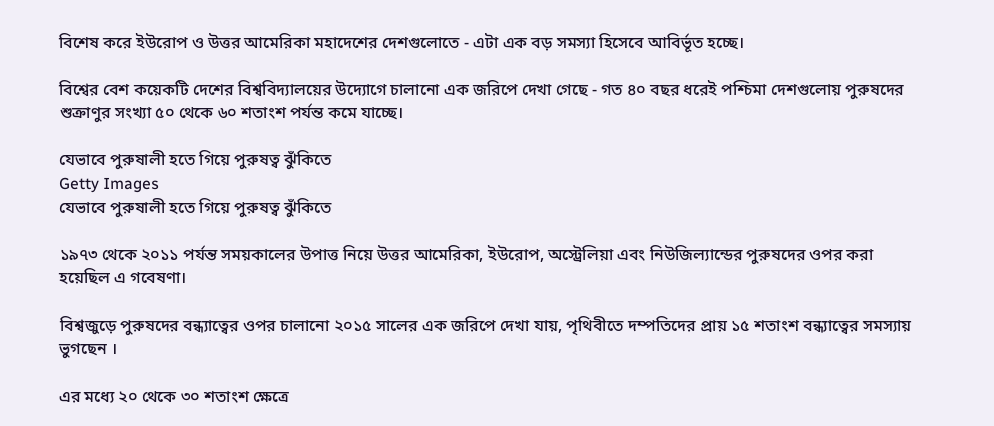বিশেষ করে ইউরোপ ও উত্তর আমেরিকা মহাদেশের দেশগুলোতে - এটা এক বড় সমস্যা হিসেবে আবির্ভূত হচ্ছে।

বিশ্বের বেশ কয়েকটি দেশের বিশ্ববিদ্যালয়ের উদ্যোগে চালানো এক জরিপে দেখা গেছে - গত ৪০ বছর ধরেই পশ্চিমা দেশগুলোয় পুরুষদের শুক্রাণুর সংখ্যা ৫০ থেকে ৬০ শতাংশ পর্যন্ত কমে যাচ্ছে।

যেভাবে পুরুষালী হতে গিয়ে পুরুষত্ব ঝুঁকিতে
Getty Images
যেভাবে পুরুষালী হতে গিয়ে পুরুষত্ব ঝুঁকিতে

১৯৭৩ থেকে ২০১১ পর্যন্ত সময়কালের উপাত্ত নিয়ে উত্তর আমেরিকা, ইউরোপ, অস্ট্রেলিয়া এবং নিউজিল্যান্ডের পুরুষদের ওপর করা হয়েছিল এ গবেষণা।

বিশ্বজুড়ে পুরুষদের বন্ধ্যাত্বের ওপর চালানো ২০১৫ সালের এক জরিপে দেখা যায়, পৃথিবীতে দম্পতিদের প্রায় ১৫ শতাংশ বন্ধ্যাত্বের সমস্যায় ভুগছেন ।

এর মধ্যে ২০ থেকে ৩০ শতাংশ ক্ষেত্রে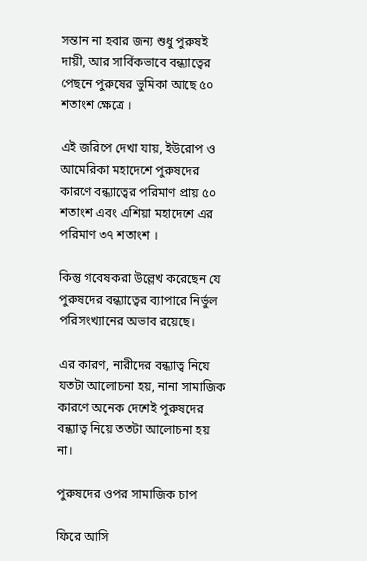সন্তান না হবার জন্য শুধু পুরুষই দায়ী, আর সার্বিকভাবে বন্ধ্যাত্বের পেছনে পুরুষের ভুমিকা আছে ৫০ শতাংশ ক্ষেত্রে ।

এই জরিপে দেখা যায়, ইউরোপ ও আমেরিকা মহাদেশে পুরুষদের কারণে বন্ধ্যাত্বের পরিমাণ প্রায় ৫০ শতাংশ এবং এশিয়া মহাদেশে এর পরিমাণ ৩৭ শতাংশ ।

কিন্তু গবেষকরা উল্লেখ করেছেন যে পুরুষদের বন্ধ্যাত্বের ব্যাপারে নির্ভুল পরিসংখ্যানের অভাব রয়েছে।

এর কারণ, নারীদের বন্ধ্যাত্ব নিযে যতটা আলোচনা হয়, নানা সামাজিক কারণে অনেক দেশেই পুরুষদের বন্ধ্যাত্ব নিয়ে ততটা আলোচনা হয় না।

পুরুষদের ওপর সামাজিক চাপ

ফিরে আসি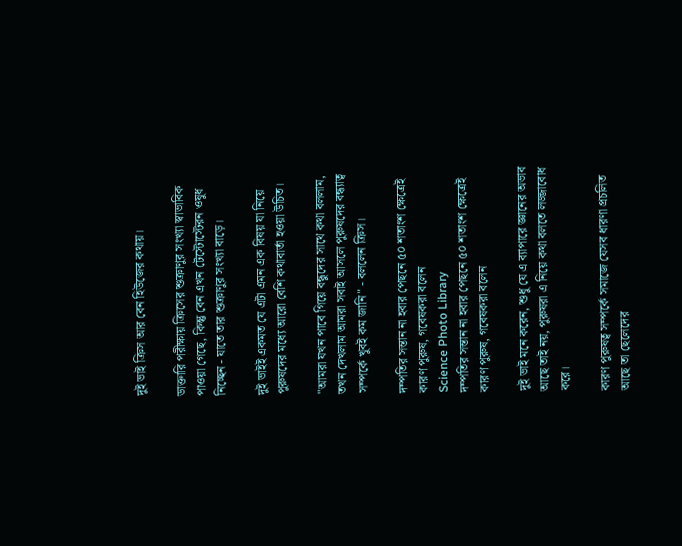দুই ভাই ক্রিস আর বেন হিউজের কথায়।

ডাক্তারি পরীক্ষায় ক্রিসের শুক্রাণুর সংখ্যা স্বাভাবিক পাওয়া গেছে, কিন্তু বেন এখন টেস্টোস্টেরন ওষুধ নিচ্ছেন - যাতে তার শুক্রাণুর সংখ্যা বাড়ে।

দুই ভাইই একমত যে এটা এমন এক বিষয় যা নিয়ে পুরুষদের মধ্যে আরো বেশি কথাবার্তা হওয়া উচিত।

"আমরা যখন পাবে গিয়ে বন্ধুদের সাথে কথা বললাম, তখন দেখলাম আমরা সবাই আসলে পুরুষদের বন্ধ্যাত্ব সম্পর্কে খুবই কম জানি" - বললেন ক্রিস।

দম্পতির সন্তান না হবার পেছনে ৫০ শতাংশ ক্ষেত্রেই কারণ পুরুষ, গবেষকরা বলেন
Science Photo Library
দম্পতির সন্তান না হবার পেছনে ৫০ শতাংশ ক্ষেত্রেই কারণ পুরুষ, গবেষকরা বলেন

দুই ভাই মনে করেন, শুধু যে এ ব্যাপারে জ্ঞানের অভাব আছে তাই নয়, পুরুষরা এ নিয়ে কথা বলতে লজ্জাবোধ করে।

কারণ পুরুষত্ব সম্পর্কে সমাজে যেসব ধারণা প্রচলিত আছে তা ছেলেদের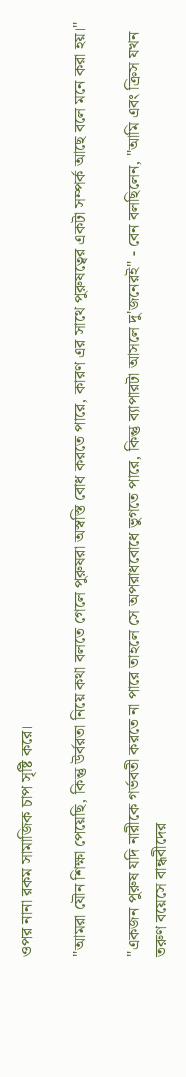ওপর নানা রকম সামাজিক চাপ সৃষ্টি করে।

"আমরা যৌন শিক্ষা পেয়েছি, কিন্তু উর্বরতা নিয়ে কথা বলতে গেলে পুরুষরা অস্বস্তি বোধ করতে পারে, কারণ এর সাথে পুরুষত্বের একটা সম্পর্ক আছে বলে মনে করা হয়।"

"একজন পুরুষ যদি নারীকে গর্ভবতী করতে না পারে তাহলে সে অপরাধবোধে ভুগতে পারে, কিন্তু ব্যাপারটা আসলে দু'জনেরই" - বেন বলছিলেন, "আমি এবং ক্রিস যখন তরুণ বয়েসে বান্ধবীদের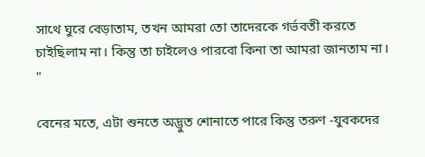সাথে ঘুরে বেড়াতাম, তখন আমরা তো তাদেরকে গর্ভবতী করতে চাইছিলাম না। কিন্তু তা চাইলেও পারবো কিনা তা আমরা জানতাম না। "

বেনের মতে, এটা শুনতে অদ্ভুত শোনাতে পারে কিন্তু তরুণ -যুবকদের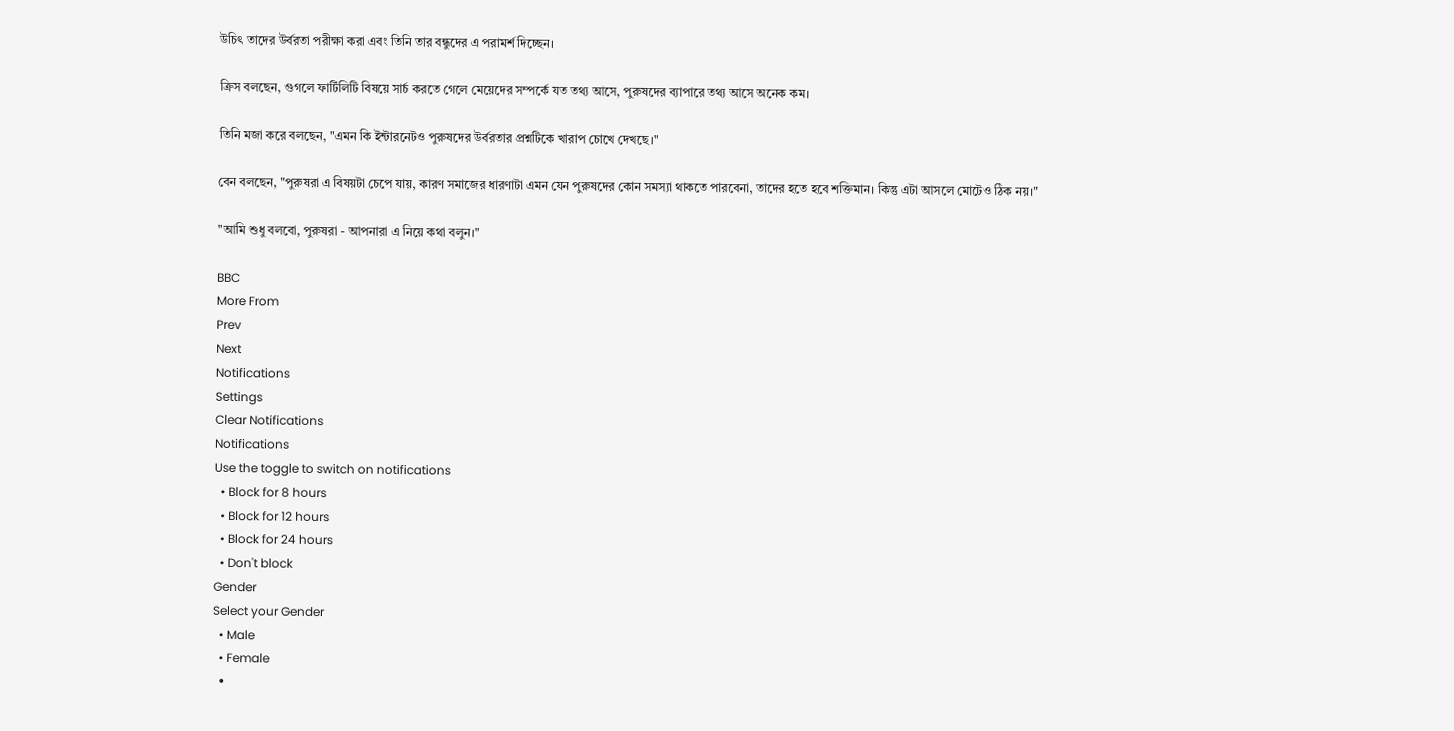উচিৎ তাদের উর্বরতা পরীক্ষা করা এবং তিনি তার বন্ধুদের এ পরামর্শ দিচ্ছেন।

ক্রিস বলছেন, গুগলে ফার্টিলিটি বিষয়ে সার্চ করতে গেলে মেয়েদের সম্পর্কে যত তথ্য আসে, পুরুষদের ব্যাপারে তথ্য আসে অনেক কম।

তিনি মজা করে বলছেন, "এমন কি ইন্টারনেটও পুরুষদের উর্বরতার প্রশ্নটিকে খারাপ চোখে দেখছে।"

বেন বলছেন, "পুরুষরা এ বিষয়টা চেপে যায়, কারণ সমাজের ধারণাটা এমন যেন পুরুষদের কোন সমস্যা থাকতে পারবেনা, তাদের হতে হবে শক্তিমান। কিন্তু এটা আসলে মোটেও ঠিক নয়।"

"আমি শুধু বলবো, পুরুষরা - আপনারা এ নিয়ে কথা বলুন।"

BBC
More From
Prev
Next
Notifications
Settings
Clear Notifications
Notifications
Use the toggle to switch on notifications
  • Block for 8 hours
  • Block for 12 hours
  • Block for 24 hours
  • Don't block
Gender
Select your Gender
  • Male
  • Female
  •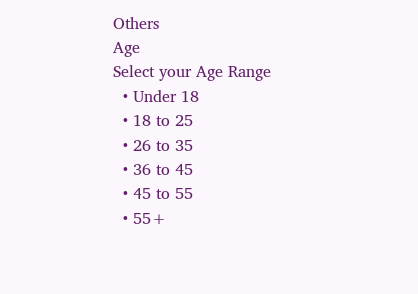Others
Age
Select your Age Range
  • Under 18
  • 18 to 25
  • 26 to 35
  • 36 to 45
  • 45 to 55
  • 55+